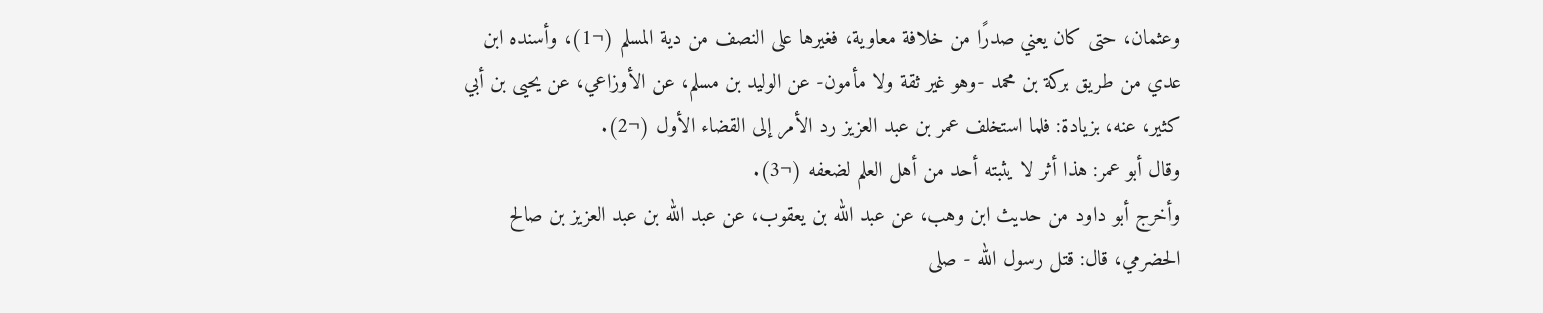وعثمان، حتى كان يعني صدرًا من خلافة معاوية، فغيرها على النصف من دية المسلم (¬1)، وأسنده ابن عدي من طريق بركة بن محمد -وهو غير ثقة ولا مأمون- عن الوليد بن مسلم، عن الأوزاعي، عن يحيى بن أبي كثير، عنه، بزيادة: فلما استخلف عمر بن عبد العزيز رد الأمر إلى القضاء الأول (¬2).
وقال أبو عمر: هذا أثر لا يثبته أحد من أهل العلم لضعفه (¬3).
وأخرج أبو داود من حديث ابن وهب، عن عبد الله بن يعقوب، عن عبد الله بن عبد العزيز بن صالح الحضرمي، قال: قتل رسول الله - صلى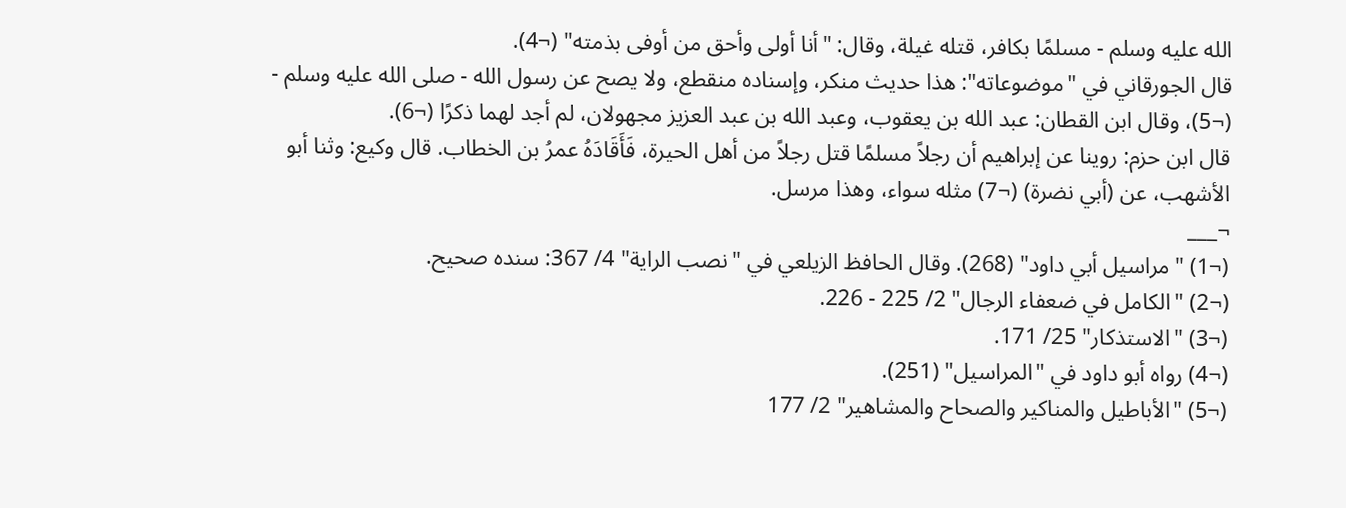الله عليه وسلم - مسلمًا بكافر، قتله غيلة، وقال: "أنا أولى وأحق من أوفى بذمته" (¬4).
قال الجورقاني في "موضوعاته": هذا حديث منكر، وإسناده منقطع، ولا يصح عن رسول الله - صلى الله عليه وسلم - (¬5)، وقال ابن القطان: عبد الله بن يعقوب، وعبد الله بن عبد العزيز مجهولان، لم أجد لهما ذكرًا (¬6).
قال ابن حزم: روينا عن إبراهيم أن رجلاً مسلمًا قتل رجلاً من أهل الحيرة، فَأَقَادَهُ عمرُ بن الخطاب. قال وكيع: وثنا أبو الأشهب، عن (أبي نضرة) (¬7) مثله سواء، وهذا مرسل.
¬___
(¬1) "مراسيل أبي داود" (268). وقال الحافظ الزيلعي في "نصب الراية" 4/ 367: سنده صحيح.
(¬2) "الكامل في ضعفاء الرجال" 2/ 225 - 226.
(¬3) "الاستذكار" 25/ 171.
(¬4) رواه أبو داود في "المراسيل" (251).
(¬5) "الأباطيل والمناكير والصحاح والمشاهير" 2/ 177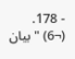- 178.
(¬6) "بيان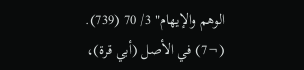الوهم والإيهام" 3/ 70 (739).
(¬7) في الأصل (أبي قرة)،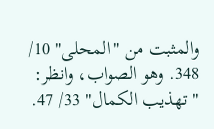والمثبت من "المحلى" 10/ 348. وهو الصواب، وانظر: "تهذيب الكمال" 33/ 47.